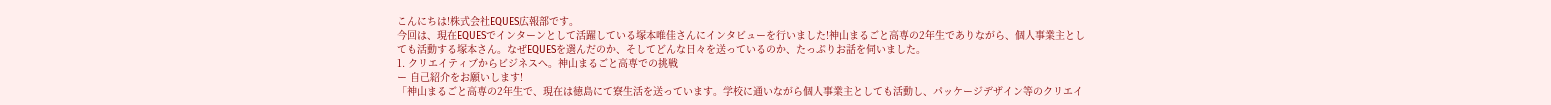こんにちは!株式会社EQUES広報部です。
今回は、現在EQUESでインターンとして活躍している塚本唯佳さんにインタビューを行いました!神山まるごと高専の2年生でありながら、個人事業主としても活動する塚本さん。なぜEQUESを選んだのか、そしてどんな日々を送っているのか、たっぷりお話を伺いました。
1. クリエイティブからビジネスへ。神山まるごと高専での挑戦
ー 自己紹介をお願いします!
「神山まるごと高専の2年生で、現在は徳島にて寮生活を送っています。学校に通いながら個人事業主としても活動し、パッケージデザイン等のクリエイ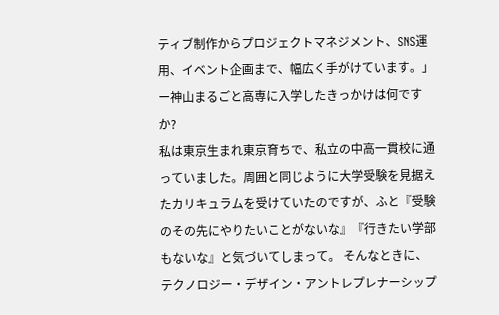ティブ制作からプロジェクトマネジメント、SNS運用、イベント企画まで、幅広く手がけています。」
ー神山まるごと高専に入学したきっかけは何ですか?
私は東京生まれ東京育ちで、私立の中高一貫校に通っていました。周囲と同じように大学受験を見据えたカリキュラムを受けていたのですが、ふと『受験のその先にやりたいことがないな』『行きたい学部もないな』と気づいてしまって。 そんなときに、テクノロジー・デザイン・アントレプレナーシップ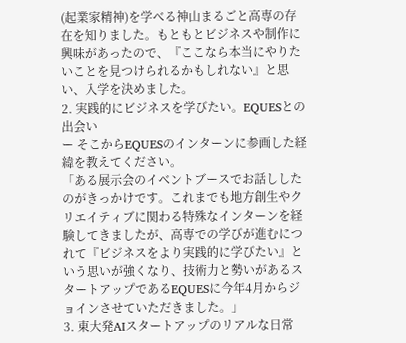(起業家精神)を学べる神山まるごと高専の存在を知りました。もともとビジネスや制作に興味があったので、『ここなら本当にやりたいことを見つけられるかもしれない』と思い、入学を決めました。
2. 実践的にビジネスを学びたい。EQUESとの出会い
ー そこからEQUESのインターンに参画した経緯を教えてください。
「ある展示会のイベントブースでお話ししたのがきっかけです。これまでも地方創生やクリエイティブに関わる特殊なインターンを経験してきましたが、高専での学びが進むにつれて『ビジネスをより実践的に学びたい』という思いが強くなり、技術力と勢いがあるスタートアップであるEQUESに今年4月からジョインさせていただきました。」
3. 東大発AIスタートアップのリアルな日常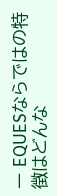ー EQUESならではの特徴はどんな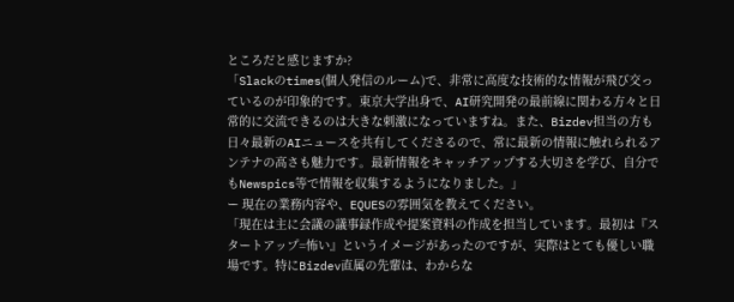ところだと感じますか?
「Slackのtimes(個人発信のルーム)で、非常に高度な技術的な情報が飛び交っているのが印象的です。東京大学出身で、AI研究開発の最前線に関わる方々と日常的に交流できるのは大きな刺激になっていますね。また、Bizdev担当の方も日々最新のAIニュースを共有してくださるので、常に最新の情報に触れられるアンテナの高さも魅力です。最新情報をキャッチアップする大切さを学び、自分でもNewspics等で情報を収集するようになりました。」
ー 現在の業務内容や、EQUESの雰囲気を教えてください。
「現在は主に会議の議事録作成や提案資料の作成を担当しています。最初は『スタートアップ=怖い』というイメージがあったのですが、実際はとても優しい職場です。特にBizdev直属の先輩は、わからな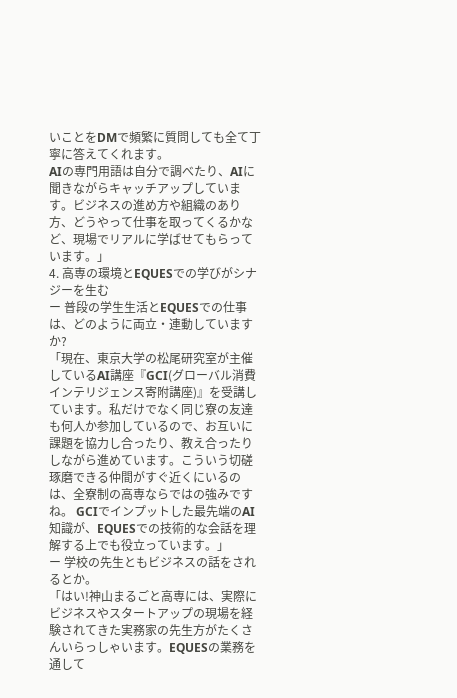いことをDMで頻繁に質問しても全て丁寧に答えてくれます。
AIの専門用語は自分で調べたり、AIに聞きながらキャッチアップしています。ビジネスの進め方や組織のあり方、どうやって仕事を取ってくるかなど、現場でリアルに学ばせてもらっています。」
4. 高専の環境とEQUESでの学びがシナジーを生む
ー 普段の学生生活とEQUESでの仕事は、どのように両立・連動していますか?
「現在、東京大学の松尾研究室が主催しているAI講座『GCI(グローバル消費インテリジェンス寄附講座)』を受講しています。私だけでなく同じ寮の友達も何人か参加しているので、お互いに課題を協力し合ったり、教え合ったりしながら進めています。こういう切磋琢磨できる仲間がすぐ近くにいるのは、全寮制の高専ならではの強みですね。 GCIでインプットした最先端のAI知識が、EQUESでの技術的な会話を理解する上でも役立っています。」
ー 学校の先生ともビジネスの話をされるとか。
「はい!神山まるごと高専には、実際にビジネスやスタートアップの現場を経験されてきた実務家の先生方がたくさんいらっしゃいます。EQUESの業務を通して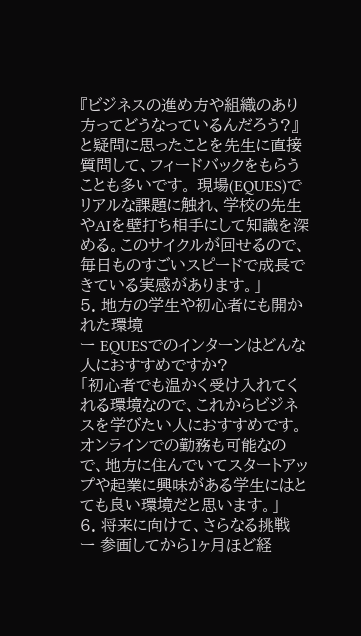『ビジネスの進め方や組織のあり方ってどうなっているんだろう?』と疑問に思ったことを先生に直接質問して、フィードバックをもらうことも多いです。 現場(EQUES)でリアルな課題に触れ、学校の先生やAIを壁打ち相手にして知識を深める。このサイクルが回せるので、毎日ものすごいスピードで成長できている実感があります。」
5. 地方の学生や初心者にも開かれた環境
ー EQUESでのインターンはどんな人におすすめですか?
「初心者でも温かく受け入れてくれる環境なので、これからビジネスを学びたい人におすすめです。オンラインでの勤務も可能なので、地方に住んでいてスタートアップや起業に興味がある学生にはとても良い環境だと思います。」
6. 将来に向けて、さらなる挑戦
ー 参画してから1ヶ月ほど経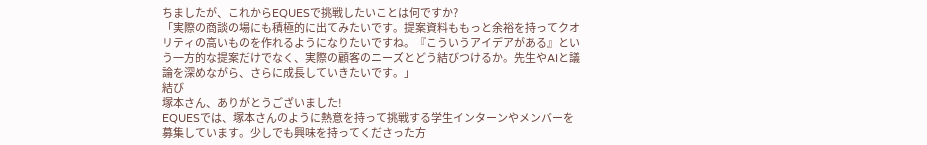ちましたが、これからEQUESで挑戦したいことは何ですか?
「実際の商談の場にも積極的に出てみたいです。提案資料ももっと余裕を持ってクオリティの高いものを作れるようになりたいですね。『こういうアイデアがある』という一方的な提案だけでなく、実際の顧客のニーズとどう結びつけるか。先生やAIと議論を深めながら、さらに成長していきたいです。」
結び
塚本さん、ありがとうございました!
EQUESでは、塚本さんのように熱意を持って挑戦する学生インターンやメンバーを募集しています。少しでも興味を持ってくださった方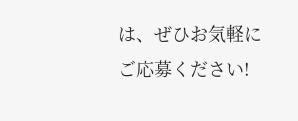は、ぜひお気軽にご応募ください!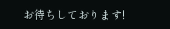お待ちしております!